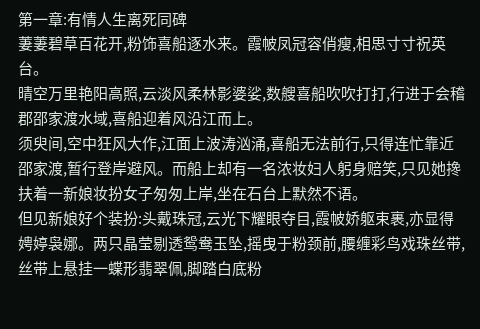第一章:有情人生离死同碑
萋萋碧草百花开,粉饰喜船逐水来。霞帔凤冠容俏瘦,相思寸寸祝英台。
晴空万里艳阳高照,云淡风柔林影婆娑,数艘喜船吹吹打打,行进于会稽郡邵家渡水域,喜船迎着风沿江而上。
须臾间,空中狂风大作,江面上波涛汹涌,喜船无法前行,只得连忙靠近邵家渡,暂行登岸避风。而船上却有一名浓妆妇人躬身赔笑,只见她搀扶着一新娘妆扮女子匆匆上岸,坐在石台上默然不语。
但见新娘好个装扮:头戴珠冠,云光下耀眼夺目,霞帔娇躯束裹,亦显得娉婷袅娜。两只晶莹剔透鸳鸯玉坠,摇曳于粉颈前,腰缠彩鸟戏珠丝带,丝带上悬挂一蝶形翡翠佩,脚踏白底粉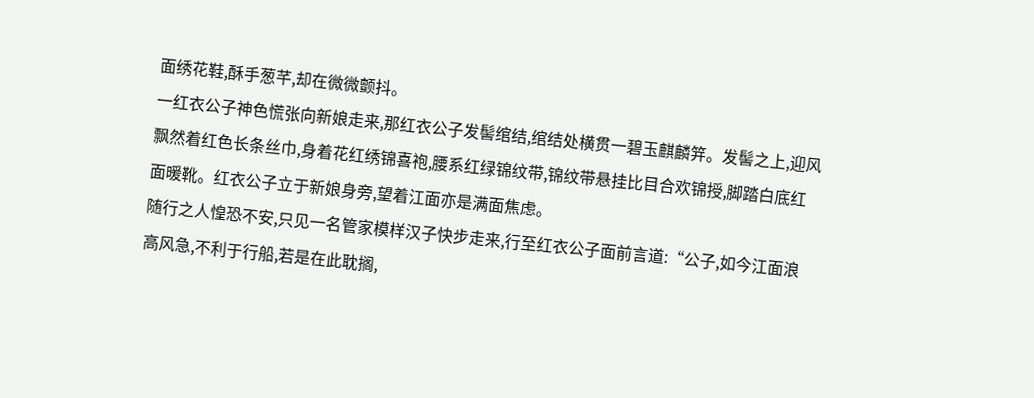面绣花鞋,酥手葱芊,却在微微颤抖。
一红衣公子神色慌张向新娘走来,那红衣公子发髻绾结,绾结处横贯一碧玉麒麟笄。发髻之上,迎风飘然着红色长条丝巾,身着花红绣锦喜袍,腰系红绿锦纹带,锦纹带悬挂比目合欢锦授,脚踏白底红面暖靴。红衣公子立于新娘身旁,望着江面亦是满面焦虑。
随行之人惶恐不安,只见一名管家模样汉子快步走来,行至红衣公子面前言道:“公子,如今江面浪高风急,不利于行船,若是在此耽搁,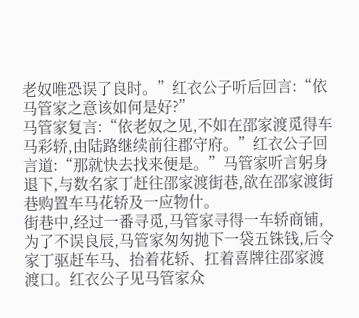老奴唯恐误了良时。”红衣公子听后回言:“依马管家之意该如何是好?”
马管家复言:“依老奴之见,不如在邵家渡觅得车马彩轿,由陆路继续前往郡守府。”红衣公子回言道:“那就快去找来便是。”马管家听言躬身退下,与数名家丁赶往邵家渡街巷,欲在邵家渡街巷购置车马花轿及一应物什。
街巷中,经过一番寻觅,马管家寻得一车轿商铺,为了不误良辰,马管家匆匆抛下一袋五铢钱,后令家丁驱赶车马、抬着花轿、扛着喜牌往邵家渡渡口。红衣公子见马管家众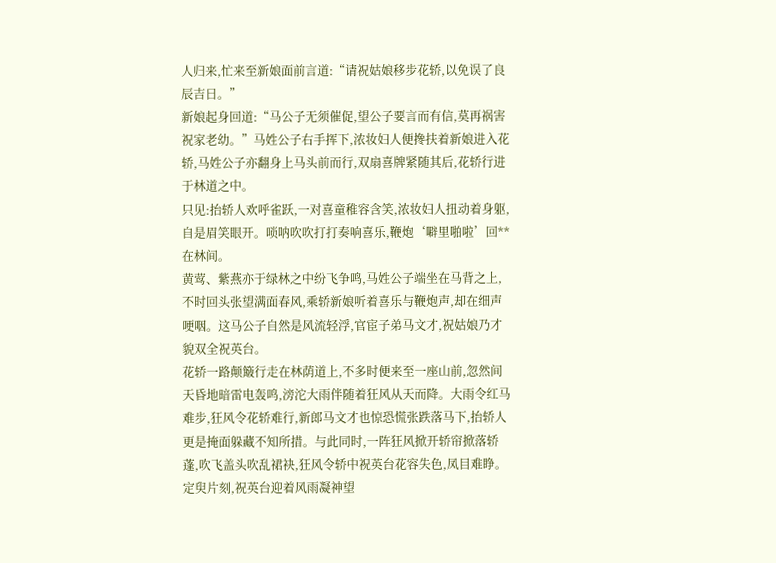人归来,忙来至新娘面前言道:“请祝姑娘移步花轿,以免误了良辰吉日。”
新娘起身回道:“马公子无须催促,望公子要言而有信,莫再祸害祝家老幼。”马姓公子右手挥下,浓妆妇人便搀扶着新娘进入花轿,马姓公子亦翻身上马头前而行,双扇喜牌紧随其后,花轿行进于林道之中。
只见:抬轿人欢呼雀跃,一对喜童稚容含笑,浓妆妇人扭动着身躯,自是眉笑眼开。唢呐吹吹打打奏响喜乐,鞭炮‘噼里啪啦’回**在林间。
黄莺、紫燕亦于绿林之中纷飞争鸣,马姓公子端坐在马背之上,不时回头张望满面春风,乘轿新娘听着喜乐与鞭炮声,却在细声哽咽。这马公子自然是风流轻浮,官宦子弟马文才,祝姑娘乃才貌双全祝英台。
花轿一路颠簸行走在林荫道上,不多时便来至一座山前,忽然间天昏地暗雷电轰鸣,滂沱大雨伴随着狂风从天而降。大雨令红马难步,狂风令花轿难行,新郎马文才也惊恐慌张跌落马下,抬轿人更是掩面躲藏不知所措。与此同时,一阵狂风掀开轿帘掀落轿蓬,吹飞盖头吹乱裙袂,狂风令轿中祝英台花容失色,凤目难睁。定臾片刻,祝英台迎着风雨凝神望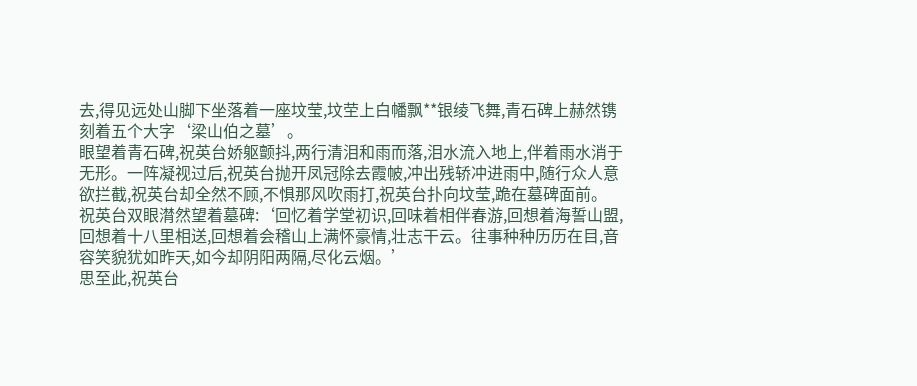去,得见远处山脚下坐落着一座坟莹,坟茔上白幡飘**银绫飞舞,青石碑上赫然镌刻着五个大字‘梁山伯之墓’。
眼望着青石碑,祝英台娇躯颤抖,两行清泪和雨而落,泪水流入地上,伴着雨水消于无形。一阵凝视过后,祝英台抛开凤冠除去霞帔,冲出残轿冲进雨中,随行众人意欲拦截,祝英台却全然不顾,不惧那风吹雨打,祝英台扑向坟莹,跪在墓碑面前。
祝英台双眼潸然望着墓碑:‘回忆着学堂初识,回味着相伴春游,回想着海誓山盟,回想着十八里相送,回想着会稽山上满怀豪情,壮志干云。往事种种历历在目,音容笑貌犹如昨天,如今却阴阳两隔,尽化云烟。’
思至此,祝英台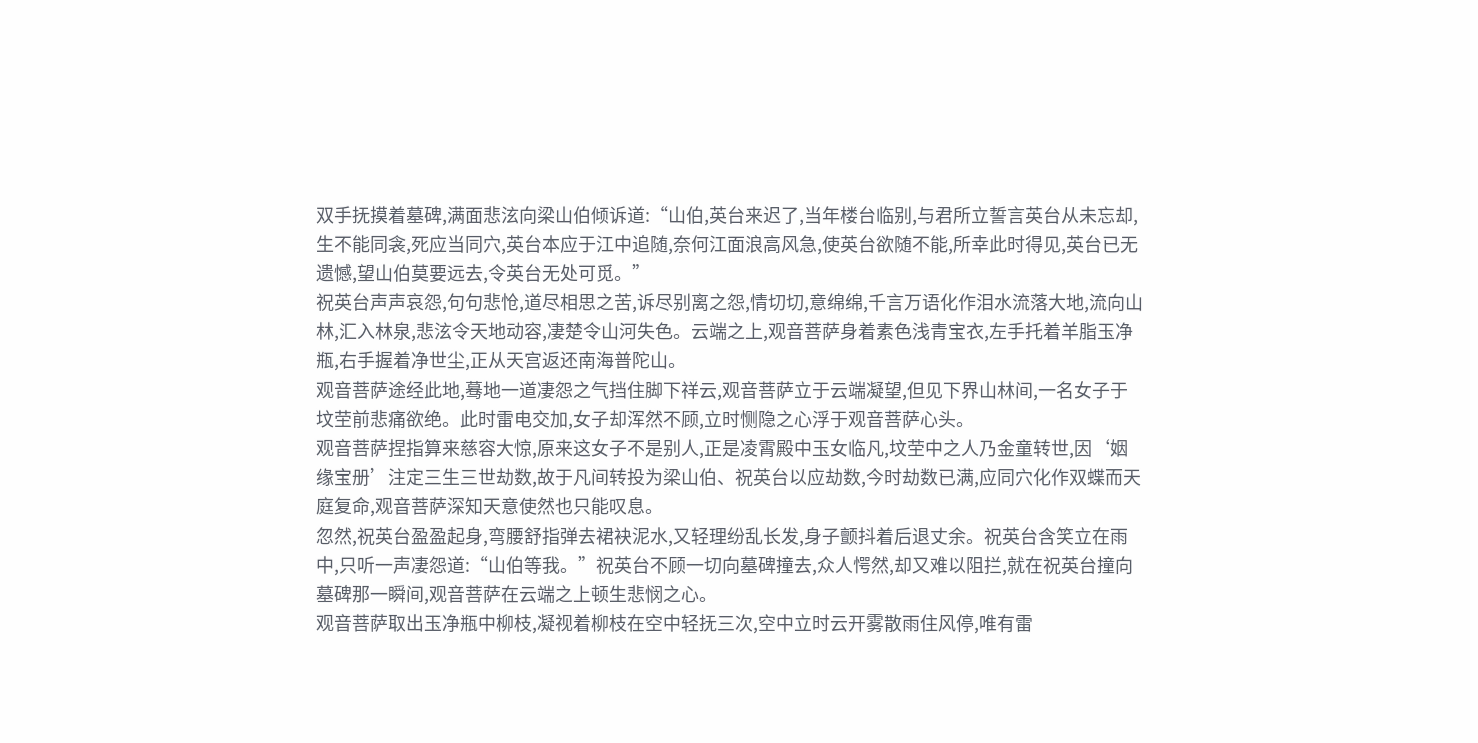双手抚摸着墓碑,满面悲泫向梁山伯倾诉道:“山伯,英台来迟了,当年楼台临别,与君所立誓言英台从未忘却,生不能同衾,死应当同穴,英台本应于江中追随,奈何江面浪高风急,使英台欲随不能,所幸此时得见,英台已无遗憾,望山伯莫要远去,令英台无处可觅。”
祝英台声声哀怨,句句悲怆,道尽相思之苦,诉尽别离之怨,情切切,意绵绵,千言万语化作泪水流落大地,流向山林,汇入林泉,悲泫令天地动容,凄楚令山河失色。云端之上,观音菩萨身着素色浅青宝衣,左手托着羊脂玉净瓶,右手握着净世尘,正从天宫返还南海普陀山。
观音菩萨途经此地,蓦地一道凄怨之气挡住脚下祥云,观音菩萨立于云端凝望,但见下界山林间,一名女子于坟茔前悲痛欲绝。此时雷电交加,女子却浑然不顾,立时恻隐之心浮于观音菩萨心头。
观音菩萨捏指算来慈容大惊,原来这女子不是别人,正是凌霄殿中玉女临凡,坟茔中之人乃金童转世,因‘姻缘宝册’注定三生三世劫数,故于凡间转投为梁山伯、祝英台以应劫数,今时劫数已满,应同穴化作双蝶而天庭复命,观音菩萨深知天意使然也只能叹息。
忽然,祝英台盈盈起身,弯腰舒指弹去裙袂泥水,又轻理纷乱长发,身子颤抖着后退丈余。祝英台含笑立在雨中,只听一声凄怨道:“山伯等我。”祝英台不顾一切向墓碑撞去,众人愕然,却又难以阻拦,就在祝英台撞向墓碑那一瞬间,观音菩萨在云端之上顿生悲悯之心。
观音菩萨取出玉净瓶中柳枝,凝视着柳枝在空中轻抚三次,空中立时云开雾散雨住风停,唯有雷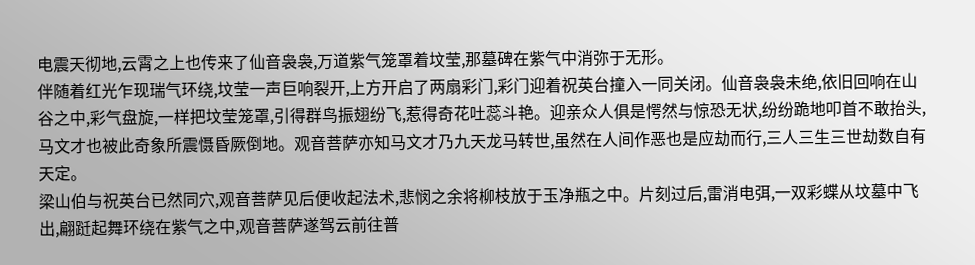电震天彻地,云霄之上也传来了仙音袅袅,万道紫气笼罩着坟莹,那墓碑在紫气中消弥于无形。
伴随着红光乍现瑞气环绕,坟莹一声巨响裂开,上方开启了两扇彩门,彩门迎着祝英台撞入一同关闭。仙音袅袅未绝,依旧回响在山谷之中,彩气盘旋,一样把坟莹笼罩,引得群鸟振翅纷飞,惹得奇花吐蕊斗艳。迎亲众人俱是愕然与惊恐无状,纷纷跪地叩首不敢抬头,马文才也被此奇象所震慑昏厥倒地。观音菩萨亦知马文才乃九天龙马转世,虽然在人间作恶也是应劫而行,三人三生三世劫数自有天定。
梁山伯与祝英台已然同穴,观音菩萨见后便收起法术,悲悯之余将柳枝放于玉净瓶之中。片刻过后,雷消电弭,一双彩蝶从坟墓中飞出,翩跹起舞环绕在紫气之中,观音菩萨遂驾云前往普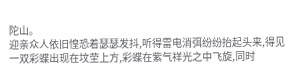陀山。
迎亲众人依旧惶恐着瑟瑟发抖,听得雷电消弭纷纷抬起头来,得见一双彩蝶出现在坟茔上方,彩蝶在紫气祥光之中飞旋,同时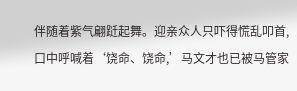伴随着紫气翩跹起舞。迎亲众人只吓得慌乱叩首,口中呼喊着‘饶命、饶命,’马文才也已被马管家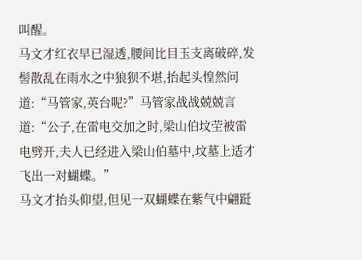叫醒。
马文才红衣早已湿透,腰间比目玉支离破碎,发髻散乱在雨水之中狼狈不堪,抬起头惶然问道:“马管家,英台呢?”马管家战战兢兢言道:“公子,在雷电交加之时,梁山伯坟茔被雷电劈开,夫人已经进入梁山伯墓中,坟墓上适才飞出一对蝴蝶。”
马文才抬头仰望,但见一双蝴蝶在紫气中翩跹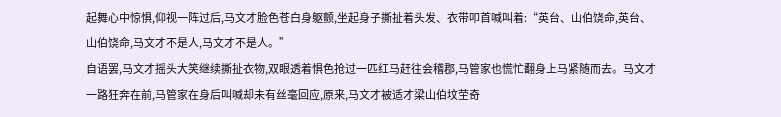起舞心中惊惧,仰视一阵过后,马文才脸色苍白身躯颤,坐起身子撕扯着头发、衣带叩首喊叫着:“英台、山伯饶命,英台、山伯饶命,马文才不是人,马文才不是人。”
自语罢,马文才摇头大笑继续撕扯衣物,双眼透着惧色抢过一匹红马赶往会稽郡,马管家也慌忙翻身上马紧随而去。马文才一路狂奔在前,马管家在身后叫喊却未有丝毫回应,原来,马文才被适才梁山伯坟茔奇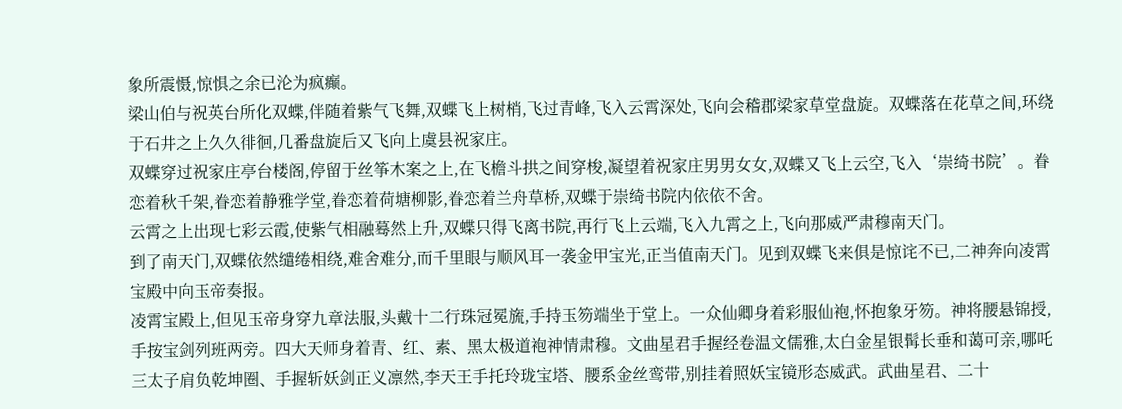象所震慑,惊惧之余已沦为疯癫。
梁山伯与祝英台所化双蝶,伴随着紫气飞舞,双蝶飞上树梢,飞过青峰,飞入云霄深处,飞向会稽郡梁家草堂盘旋。双蝶落在花草之间,环绕于石井之上久久徘徊,几番盘旋后又飞向上虞县祝家庄。
双蝶穿过祝家庄亭台楼阁,停留于丝筝木案之上,在飞檐斗拱之间穿梭,凝望着祝家庄男男女女,双蝶又飞上云空,飞入‘崇绮书院’。眷恋着秋千架,眷恋着静雅学堂,眷恋着荷塘柳影,眷恋着兰舟草桥,双蝶于崇绮书院内依依不舍。
云霄之上出现七彩云霞,使紫气相融蓦然上升,双蝶只得飞离书院,再行飞上云端,飞入九霄之上,飞向那威严肃穆南天门。
到了南天门,双蝶依然缱绻相绕,难舍难分,而千里眼与顺风耳一袭金甲宝光,正当值南天门。见到双蝶飞来俱是惊诧不已,二神奔向凌霄宝殿中向玉帝奏报。
凌霄宝殿上,但见玉帝身穿九章法服,头戴十二行珠冠冕旒,手持玉笏端坐于堂上。一众仙卿身着彩服仙袍,怀抱象牙笏。神将腰悬锦授,手按宝剑列班两旁。四大天师身着青、红、素、黑太极道袍神情肃穆。文曲星君手握经卷温文儒雅,太白金星银髯长垂和蔼可亲,哪吒三太子肩负乾坤圈、手握斩妖剑正义凛然,李天王手托玲珑宝塔、腰系金丝鸾带,别挂着照妖宝镜形态威武。武曲星君、二十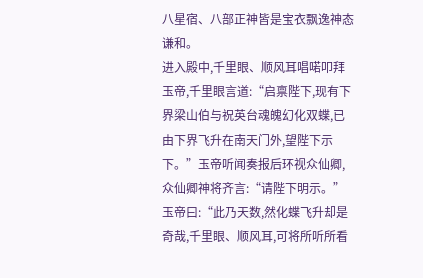八星宿、八部正神皆是宝衣飘逸神态谦和。
进入殿中,千里眼、顺风耳唱喏叩拜玉帝,千里眼言道:“启禀陛下,现有下界梁山伯与祝英台魂魄幻化双蝶,已由下界飞升在南天门外,望陛下示下。”玉帝听闻奏报后环视众仙卿,众仙卿神将齐言:“请陛下明示。”
玉帝曰:“此乃天数,然化蝶飞升却是奇哉,千里眼、顺风耳,可将所听所看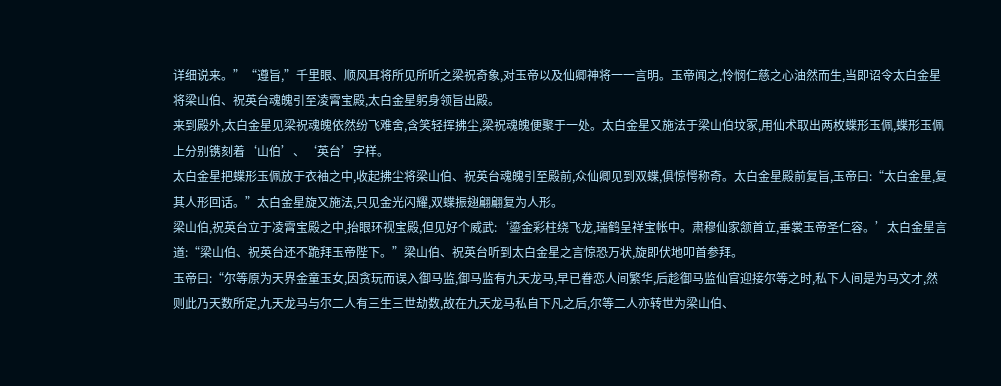详细说来。”“遵旨,”千里眼、顺风耳将所见所听之梁祝奇象,对玉帝以及仙卿神将一一言明。玉帝闻之,怜悯仁慈之心油然而生,当即诏令太白金星将梁山伯、祝英台魂魄引至凌霄宝殿,太白金星躬身领旨出殿。
来到殿外,太白金星见梁祝魂魄依然纷飞难舍,含笑轻挥拂尘,梁祝魂魄便聚于一处。太白金星又施法于梁山伯坟冢,用仙术取出两枚蝶形玉佩,蝶形玉佩上分别镌刻着‘山伯’、‘英台’字样。
太白金星把蝶形玉佩放于衣袖之中,收起拂尘将梁山伯、祝英台魂魄引至殿前,众仙卿见到双蝶,俱惊愕称奇。太白金星殿前复旨,玉帝曰:“太白金星,复其人形回话。”太白金星旋又施法,只见金光闪耀,双蝶振翅翩翩复为人形。
梁山伯,祝英台立于凌霄宝殿之中,抬眼环视宝殿,但见好个威武:‘鎏金彩柱绕飞龙,瑞鹤呈祥宝帐中。肃穆仙家颔首立,垂裳玉帝圣仁容。’太白金星言道:“梁山伯、祝英台还不跪拜玉帝陛下。”梁山伯、祝英台听到太白金星之言惊恐万状,旋即伏地叩首参拜。
玉帝曰:“尔等原为天界金童玉女,因贪玩而误入御马监,御马监有九天龙马,早已眷恋人间繁华,后趁御马监仙官迎接尔等之时,私下人间是为马文才,然则此乃天数所定,九天龙马与尔二人有三生三世劫数,故在九天龙马私自下凡之后,尔等二人亦转世为梁山伯、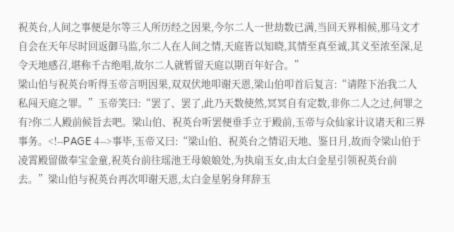祝英台,人间之事便是尔等三人所历经之因果,今尔二人一世劫数已满,当回天界相候,那马文才自会在天年尽时回返御马监,尔二人在人间之情,天庭皆以知晓,其情至真至诚,其义至浓至深,足令天地感召,堪称千古绝唱,故尔二人就暂留天庭以期百年好合。”
梁山伯与祝英台听得玉帝言明因果,双双伏地叩谢天恩,梁山伯叩首后复言:“请陛下治我二人私闯天庭之罪。”玉帝笑曰:“罢了、罢了,此乃天数使然,冥冥自有定数,非你二人之过,何罪之有?你二人殿前候旨去吧。梁山伯、祝英台听罢便垂手立于殿前,玉帝与众仙家计议诸天和三界事务。<!--PAGE 4-->事毕,玉帝又曰:“梁山伯、祝英台之情诏天地、鉴日月,故而令梁山伯于凌霄殿留做奉宝金童,祝英台前往瑶池王母娘娘处,为执扇玉女,由太白金星引领祝英台前去。”梁山伯与祝英台再次叩谢天恩,太白金星躬身拜辞玉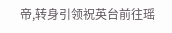帝,转身引领祝英台前往瑶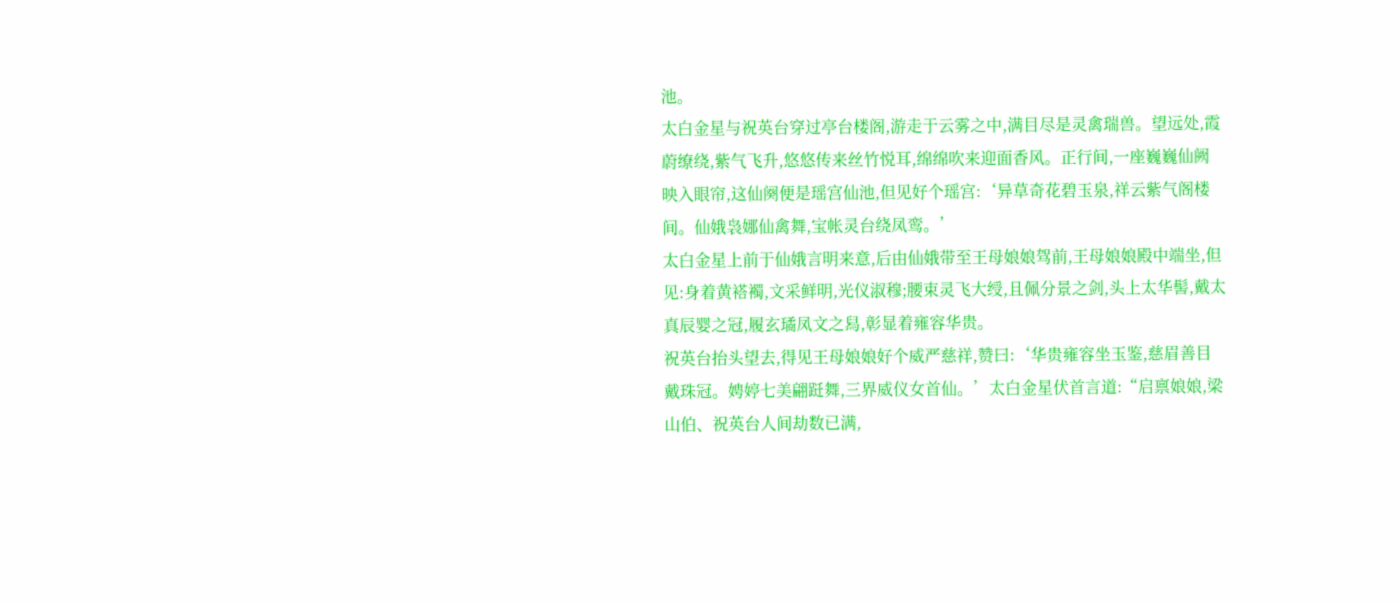池。
太白金星与祝英台穿过亭台楼阁,游走于云雾之中,满目尽是灵禽瑞兽。望远处,霞蔚缭绕,紫气飞升,悠悠传来丝竹悦耳,绵绵吹来迎面香风。正行间,一座巍巍仙阙映入眼帘,这仙阕便是瑶宫仙池,但见好个瑶宫:‘异草奇花碧玉泉,祥云紫气阁楼间。仙娥袅娜仙禽舞,宝帐灵台绕凤鸾。’
太白金星上前于仙娥言明来意,后由仙娥带至王母娘娘驾前,王母娘娘殿中端坐,但见:身着黄褡襡,文采鲜明,光仪淑穆;腰束灵飞大绶,且佩分景之剑,头上太华髻,戴太真辰婴之冠,履玄璚凤文之舄,彰显着雍容华贵。
祝英台抬头望去,得见王母娘娘好个威严慈祥,赞曰:‘华贵雍容坐玉鉴,慈眉善目戴珠冠。娉婷七美翩跹舞,三界威仪女首仙。’太白金星伏首言道:“启禀娘娘,梁山伯、祝英台人间劫数已满,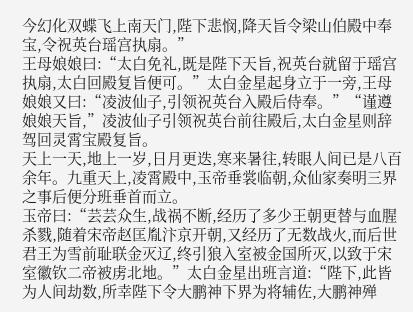今幻化双蝶飞上南天门,陛下悲悯,降天旨令梁山伯殿中奉宝,令祝英台瑶宫执扇。”
王母娘娘曰:“太白免礼,既是陛下天旨,祝英台就留于瑶宫执扇,太白回殿复旨便可。”太白金星起身立于一旁,王母娘娘又曰:“凌波仙子,引领祝英台入殿后侍奉。”“谨遵娘娘天旨,”凌波仙子引领祝英台前往殿后,太白金星则辞驾回灵霄宝殿复旨。
天上一天,地上一岁,日月更迭,寒来暑往,转眼人间已是八百余年。九重天上,凌霄殿中,玉帝垂裳临朝,众仙家奏明三界之事后便分班垂首而立。
玉帝曰:“芸芸众生,战祸不断,经历了多少王朝更替与血腥杀戮,随着宋帝赵匡胤汴京开朝,又经历了无数战火,而后世君王为雪前耻联金灭辽,终引狼入室被金国所灭,以致于宋室徽钦二帝被虏北地。”太白金星出班言道:“陛下,此皆为人间劫数,所幸陛下令大鹏神下界为将辅佐,大鹏神殚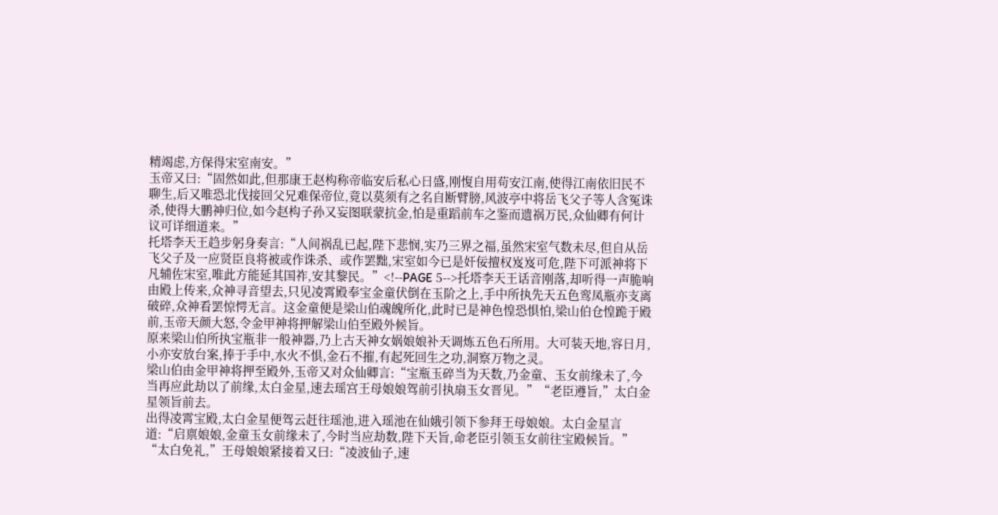精竭虑,方保得宋室南安。”
玉帝又曰:“固然如此,但那康王赵构称帝临安后私心日盛,刚愎自用苟安江南,使得江南依旧民不聊生,后又唯恐北伐接回父兄难保帝位,竟以莫须有之名自断臂膀,风波亭中将岳飞父子等人含冤诛杀,使得大鹏神归位,如今赵构子孙又妄图联蒙抗金,怕是重蹈前车之鉴而遗祸万民,众仙卿有何计议可详细道来。”
托塔李天王趋步躬身奏言:“人间祸乱已起,陛下悲悯,实乃三界之福,虽然宋室气数未尽,但自从岳飞父子及一应贤臣良将被或作诛杀、或作罢黜,宋室如今已是奸佞擅权岌岌可危,陛下可派神将下凡辅佐宋室,唯此方能延其国祚,安其黎民。”<!--PAGE 5-->托塔李天王话音刚落,却听得一声脆响由殿上传来,众神寻音望去,只见凌霄殿奉宝金童伏倒在玉阶之上,手中所执先天五色鸾凤瓶亦支离破碎,众神看罢惊愕无言。这金童便是梁山伯魂魄所化,此时已是神色惶恐惧怕,梁山伯仓惶跪于殿前,玉帝天颜大怒,令金甲神将押解梁山伯至殿外候旨。
原来梁山伯所执宝瓶非一般神器,乃上古天神女娲娘娘补天调炼五色石所用。大可装天地,容日月,小亦安放台案,捧于手中,水火不惧,金石不摧,有起死回生之功,洞察万物之灵。
梁山伯由金甲神将押至殿外,玉帝又对众仙卿言:“宝瓶玉碎当为天数,乃金童、玉女前缘未了,今当再应此劫以了前缘,太白金星,速去瑶宫王母娘娘驾前引执扇玉女晋见。”“老臣遵旨,”太白金星领旨前去。
出得凌霄宝殿,太白金星便驾云赶往瑶池,进入瑶池在仙娥引领下参拜王母娘娘。太白金星言道:“启禀娘娘,金童玉女前缘未了,今时当应劫数,陛下天旨,命老臣引领玉女前往宝殿候旨。”
“太白免礼,”王母娘娘紧接着又曰:“凌波仙子,速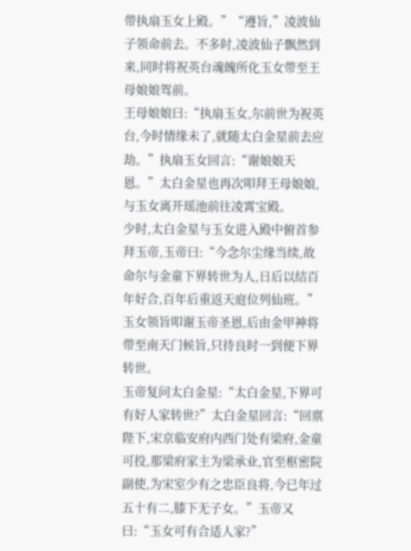带执扇玉女上殿。”“遵旨,”凌波仙子领命前去。不多时,凌波仙子飘然到来,同时将祝英台魂魄所化玉女带至王母娘娘驾前。
王母娘娘曰:“执扇玉女,尔前世为祝英台,今时情缘未了,就随太白金星前去应劫。”执扇玉女回言:“谢娘娘天恩。”太白金星也再次叩拜王母娘娘,与玉女离开瑶池前往凌霄宝殿。
少时,太白金星与玉女进入殿中俯首参拜玉帝,玉帝曰:“今念尔尘缘当续,故命尔与金童下界转世为人,日后以结百年好合,百年后重返天庭位列仙班。”玉女领旨叩谢玉帝圣恩,后由金甲神将带至南天门候旨,只待良时一到便下界转世。
玉帝复问太白金星:“太白金星,下界可有好人家转世?”太白金星回言:“回禀陛下,宋京临安府内西门处有梁府,金童可投,那梁府家主为梁承业,官至枢密院副使,为宋室少有之忠臣良将,今已年过五十有二,膝下无子女。”玉帝又曰:“玉女可有合适人家?”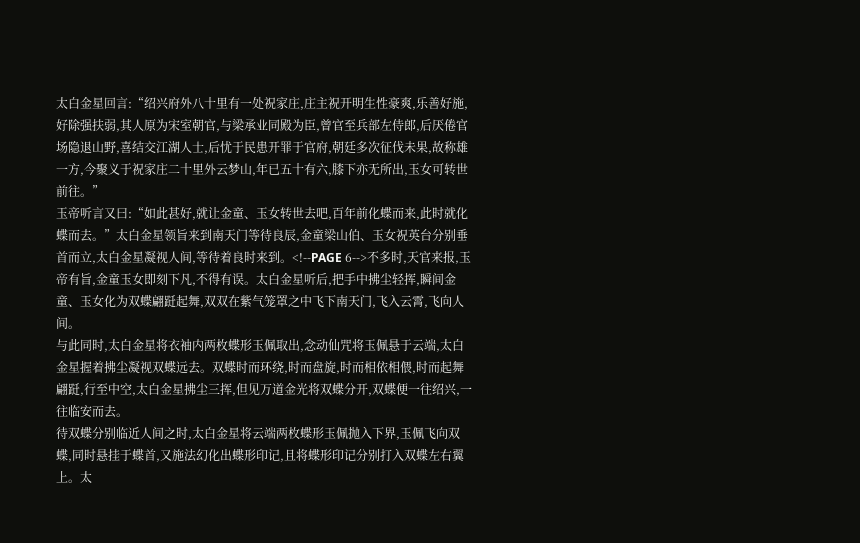太白金星回言:“绍兴府外八十里有一处祝家庄,庄主祝开明生性豪爽,乐善好施,好除强扶弱,其人原为宋室朝官,与梁承业同殿为臣,曾官至兵部左侍郎,后厌倦官场隐退山野,喜结交江湖人士,后忧于民患开罪于官府,朝廷多次征伐未果,故称雄一方,今聚义于祝家庄二十里外云梦山,年已五十有六,膝下亦无所出,玉女可转世前往。”
玉帝听言又曰:“如此甚好,就让金童、玉女转世去吧,百年前化蝶而来,此时就化蝶而去。”太白金星领旨来到南天门等待良辰,金童梁山伯、玉女祝英台分别垂首而立,太白金星凝视人间,等待着良时来到。<!--PAGE 6-->不多时,天官来报,玉帝有旨,金童玉女即刻下凡,不得有误。太白金星听后,把手中拂尘轻挥,瞬间金童、玉女化为双蝶翩跹起舞,双双在紫气笼罩之中飞下南天门,飞入云霄,飞向人间。
与此同时,太白金星将衣袖内两枚蝶形玉佩取出,念动仙咒将玉佩悬于云端,太白金星握着拂尘凝视双蝶远去。双蝶时而环绕,时而盘旋,时而相依相偎,时而起舞翩跹,行至中空,太白金星拂尘三挥,但见万道金光将双蝶分开,双蝶便一往绍兴,一往临安而去。
待双蝶分别临近人间之时,太白金星将云端两枚蝶形玉佩抛入下界,玉佩飞向双蝶,同时悬挂于蝶首,又施法幻化出蝶形印记,且将蝶形印记分别打入双蝶左右翼上。太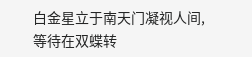白金星立于南天门凝视人间,等待在双蝶转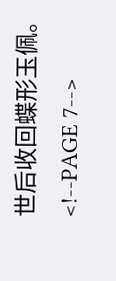世后收回蝶形玉佩。<!--PAGE 7-->